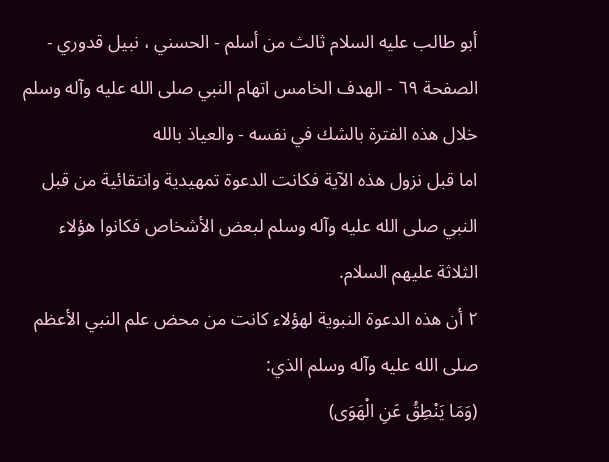أبو طالب عليه السلام ثالث من أسلم - الحسني ، نبيل قدوري - الصفحة ٦٩ - الهدف الخامس اتهام النبي صلى الله عليه وآله وسلم خلال هذه الفترة بالشك في نفسه - والعياذ بالله
اما قبل نزول هذه الآية فكانت الدعوة تمهيدية وانتقائية من قبل النبي صلى الله عليه وآله وسلم لبعض الأشخاص فكانوا هؤلاء الثلاثة عليهم السلام.
٢ أن هذه الدعوة النبوية لهؤلاء كانت من محض علم النبي الأعظم صلى الله عليه وآله وسلم الذي:
(وَمَا يَنْطِقُ عَنِ الْهَوَى)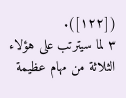([١٢٢]).
٣ لما سيترتب على هؤلاء الثلاثة من مهام عظيمة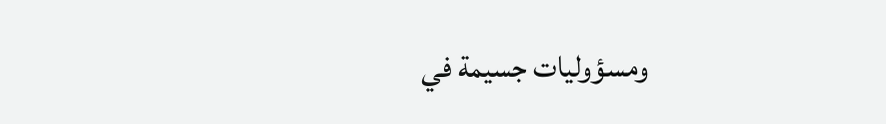ومسؤوليات جسيمة في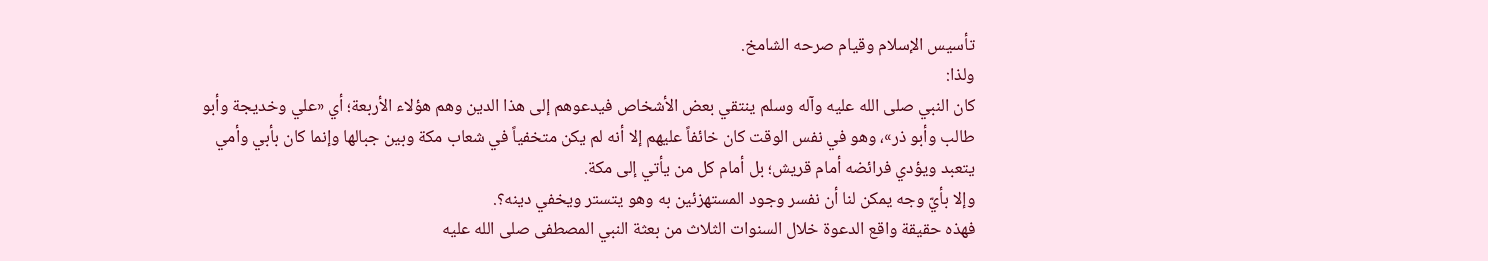تأسيس الإسلام وقيام صرحه الشامخ.
ولذا:
كان النبي صلى الله عليه وآله وسلم ينتقي بعض الأشخاص فيدعوهم إلى هذا الدين وهم هؤلاء الأربعة؛ أي «علي وخديجة وأبو طالب وأبو ذر»، وهو في نفس الوقت كان خائفاً عليهم إلا أنه لم يكن متخفياً في شعاب مكة وبين جبالها وإنما كان بأبي وأمي يتعبد ويؤدي فرائضه أمام قريش؛ بل أمام كل من يأتي إلى مكة.
وإلا بأيّ وجه يمكن لنا أن نفسر وجود المستهزئين به وهو يتستر ويخفي دينه؟.
فهذه حقيقة واقع الدعوة خلال السنوات الثلاث من بعثة النبي المصطفى صلى الله عليه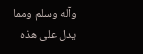وآله وسلم ومما يدل على هذه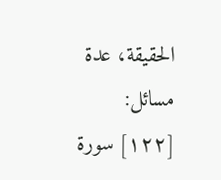الحقيقة، عدة مسائل:
[١٢٢] سورة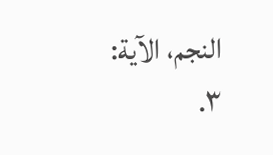النجم، الآية: ٣.